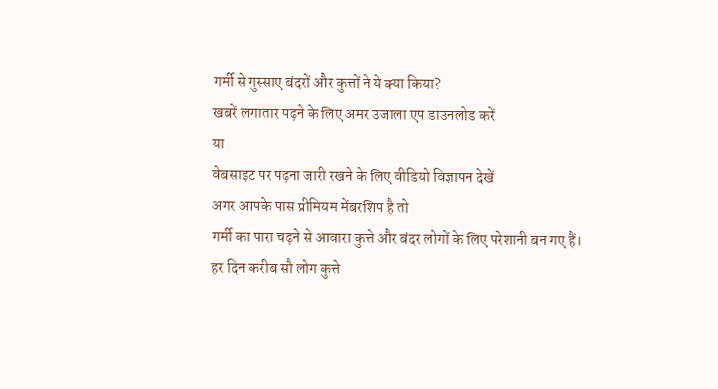गर्मी से गुस्साए बंदरों और कुत्तों ने ये क्या किया?
खबरें लगातार पढ़ने के लिए अमर उजाला एप डाउनलोड करें
या
वेबसाइट पर पढ़ना जारी रखने के लिए वीडियो विज्ञापन देखें
अगर आपके पास प्रीमियम मेंबरशिप है तो
गर्मी का पारा चढ़ने से आवारा कुत्ते और बंदर लोगों के लिए परेशानी बन गए हैं। हर दिन करीब सौ लोग कुत्ते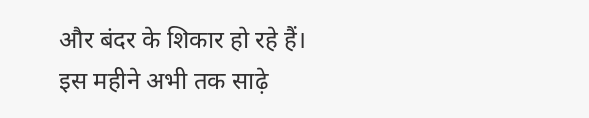और बंदर के शिकार हो रहे हैं। इस महीने अभी तक साढ़े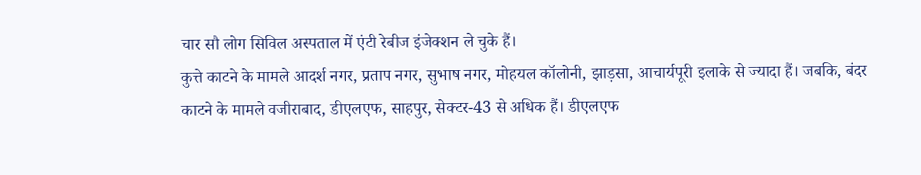चार सौ लोग सिविल अस्पताल में एंटी रेबीज इंजेक्शन ले चुके हैं।
कुत्ते काटने के मामले आदर्श नगर, प्रताप नगर, सुभाष नगर, मोहयल कॉलोनी, झाड़सा, आचार्यपूरी इलाके से ज्यादा हैं। जबकि, बंदर काटने के मामले वजीराबाद, डीएलएफ, साहपुर, सेक्टर-43 से अधिक हैं। डीएलएफ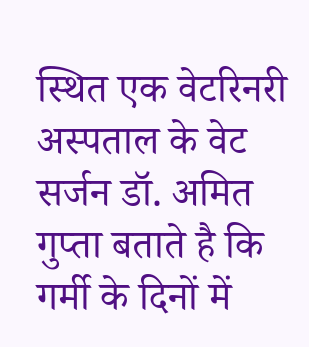स्थित एक वेटरिनरी अस्पताल के वेट सर्जन डॉ. अमित गुप्ता बताते है कि गर्मी के दिनों में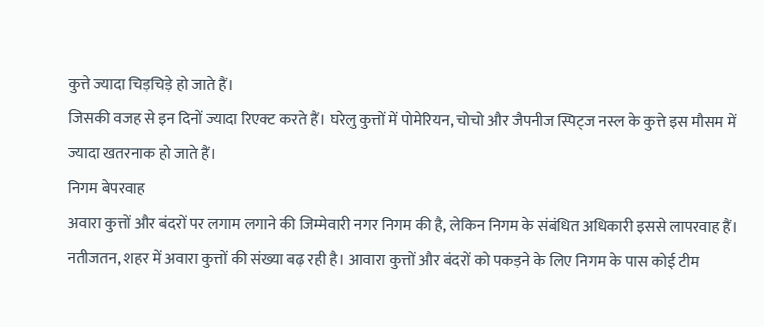कुत्ते ज्यादा चिड़चिड़े हो जाते हैं।
जिसकी वजह से इन दिनों ज्यादा रिएक्ट करते हैं। घरेलु कुत्तों में पोमेरियन, चोचो और जैपनीज स्पिट्ज नस्ल के कुत्ते इस मौसम में ज्यादा खतरनाक हो जाते हैं।
निगम बेपरवाह
अवारा कुत्तों और बंदरों पर लगाम लगाने की जिम्मेवारी नगर निगम की है, लेकिन निगम के संबंधित अधिकारी इससे लापरवाह हैं। नतीजतन, शहर में अवारा कुत्तों की संख्या बढ़ रही है। आवारा कुत्तों और बंदरों को पकड़ने के लिए निगम के पास कोई टीम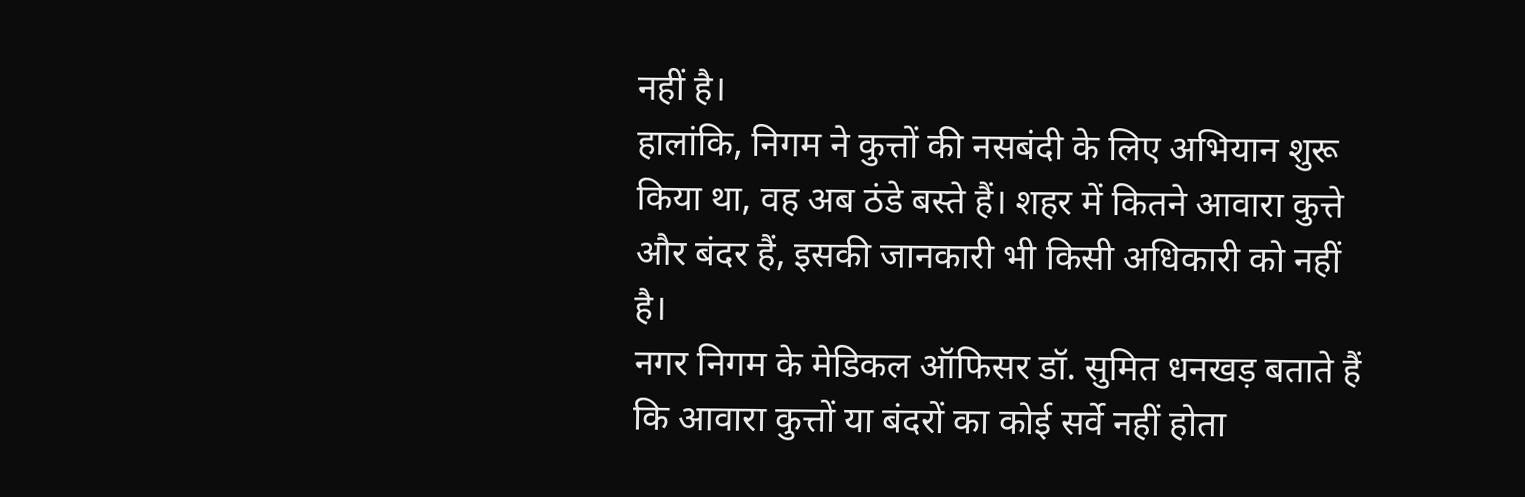नहीं है।
हालांकि, निगम ने कुत्तों की नसबंदी के लिए अभियान शुरू किया था, वह अब ठंडे बस्ते हैं। शहर में कितने आवारा कुत्ते और बंदर हैं, इसकी जानकारी भी किसी अधिकारी को नहीं है।
नगर निगम के मेडिकल ऑफिसर डॉ. सुमित धनखड़ बताते हैं कि आवारा कुत्तों या बंदरों का कोई सर्वे नहीं होता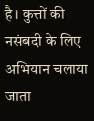है। कुत्तों की नसंबदी के लिए अभियान चलाया जाता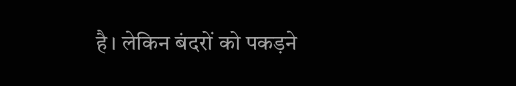है। लेकिन बंदरों को पकड़ने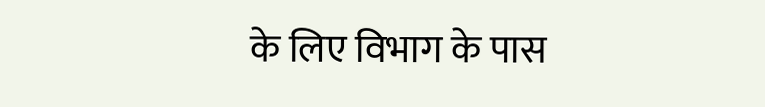के लिए विभाग के पास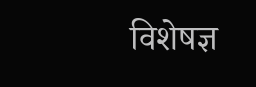विशेषज्ञ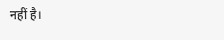नहीं है।